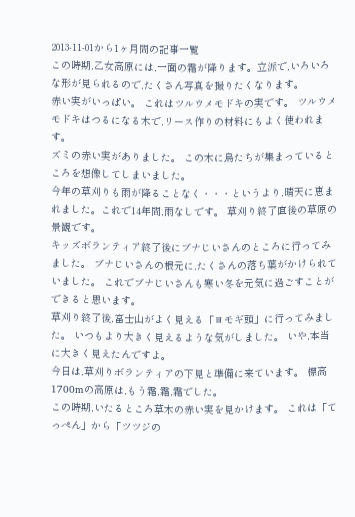2013-11-01から1ヶ月間の記事一覧
この時期,乙女高原には,一面の霜が降ります。立派で,いろいろな形が見られるので,たくさん写真を撮りたくなります。
赤い実がいっぱい。 これはツルウメモドキの実です。 ツルウメモドキはつるになる木で,リース作りの材料にもよく使われます。
ズミの赤い実がありました。 この木に鳥たちが集まっているところを想像してしまいました。
今年の草刈りも雨が降ることなく・・・というより,晴天に恵まれました。これで14年間,雨なしです。 草刈り終了直後の草原の景観です。
キッズボランティア終了後にブナじいさんのところに行ってみました。 ブナじいさんの根元に,たくさんの落ち葉がかけられていました。 これでブナじいさんも寒い冬を元気に過ごすことができると思います。
草刈り終了後,富士山がよく見える「ヨモギ頭」に行ってみました。 いつもより大きく見えるような気がしました。 いや,本当に大きく見えたんですよ。
今日は,草刈りボランティアの下見と準備に来ています。 標高1700mの高原は,もう霜,霜,霜でした。
この時期,いたるところ草木の赤い実を見かけます。 これは「てっぺん」から「ツツジの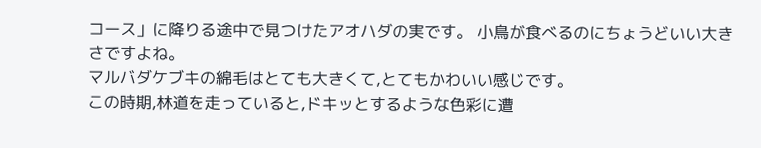コース」に降りる途中で見つけたアオハダの実です。 小鳥が食べるのにちょうどいい大きさですよね。
マルバダケブキの綿毛はとても大きくて,とてもかわいい感じです。
この時期,林道を走っていると,ドキッとするような色彩に遭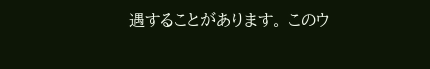遇することがあります。 このウ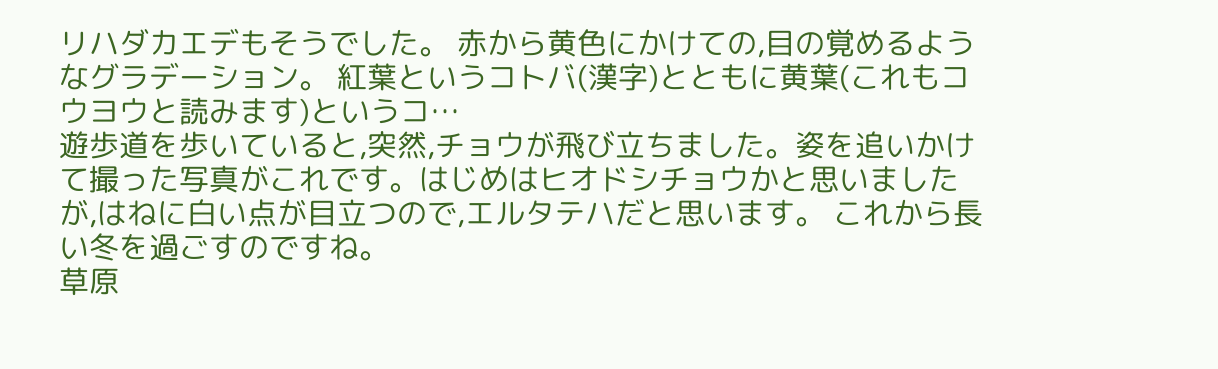リハダカエデもそうでした。 赤から黄色にかけての,目の覚めるようなグラデーション。 紅葉というコトバ(漢字)とともに黄葉(これもコウヨウと読みます)というコ…
遊歩道を歩いていると,突然,チョウが飛び立ちました。姿を追いかけて撮った写真がこれです。はじめはヒオドシチョウかと思いましたが,はねに白い点が目立つので,エルタテハだと思います。 これから長い冬を過ごすのですね。
草原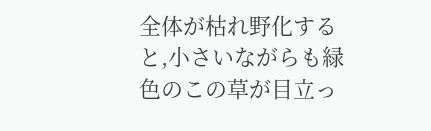全体が枯れ野化すると,小さいながらも緑色のこの草が目立っ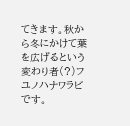てきます。秋から冬にかけて葉を広げるという変わり者(?)フユノハナワラビです。